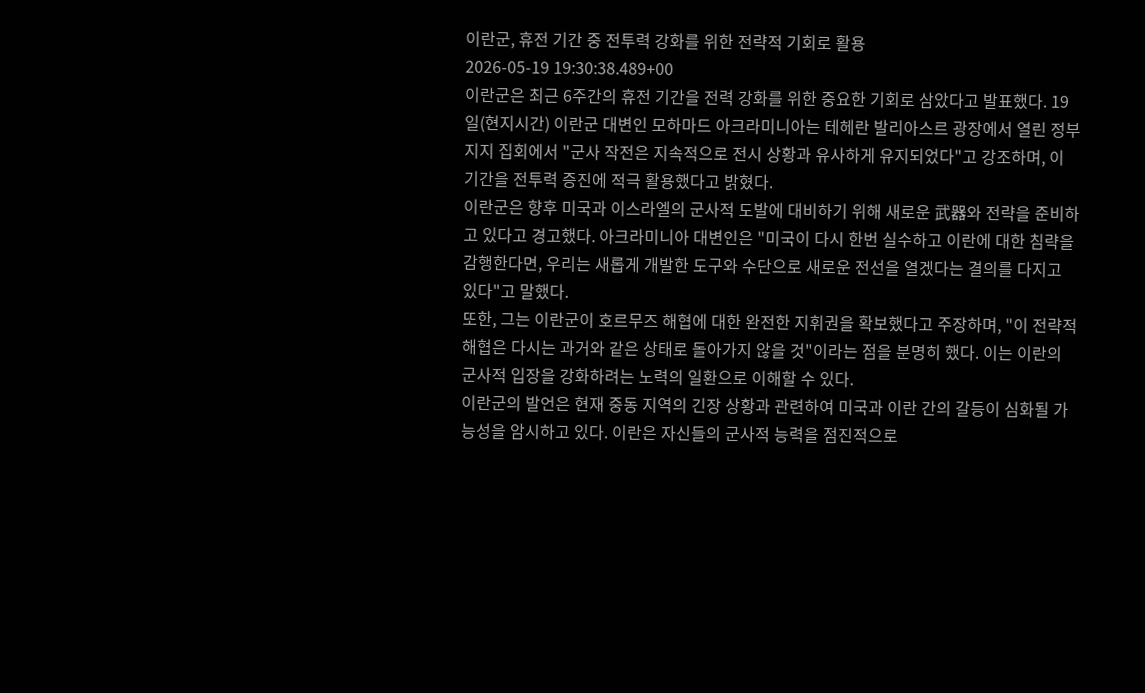이란군, 휴전 기간 중 전투력 강화를 위한 전략적 기회로 활용
2026-05-19 19:30:38.489+00
이란군은 최근 6주간의 휴전 기간을 전력 강화를 위한 중요한 기회로 삼았다고 발표했다. 19일(현지시간) 이란군 대변인 모하마드 아크라미니아는 테헤란 발리아스르 광장에서 열린 정부 지지 집회에서 "군사 작전은 지속적으로 전시 상황과 유사하게 유지되었다"고 강조하며, 이 기간을 전투력 증진에 적극 활용했다고 밝혔다.
이란군은 향후 미국과 이스라엘의 군사적 도발에 대비하기 위해 새로운 武器와 전략을 준비하고 있다고 경고했다. 아크라미니아 대변인은 "미국이 다시 한번 실수하고 이란에 대한 침략을 감행한다면, 우리는 새롭게 개발한 도구와 수단으로 새로운 전선을 열겠다는 결의를 다지고 있다"고 말했다.
또한, 그는 이란군이 호르무즈 해협에 대한 완전한 지휘권을 확보했다고 주장하며, "이 전략적 해협은 다시는 과거와 같은 상태로 돌아가지 않을 것"이라는 점을 분명히 했다. 이는 이란의 군사적 입장을 강화하려는 노력의 일환으로 이해할 수 있다.
이란군의 발언은 현재 중동 지역의 긴장 상황과 관련하여 미국과 이란 간의 갈등이 심화될 가능성을 암시하고 있다. 이란은 자신들의 군사적 능력을 점진적으로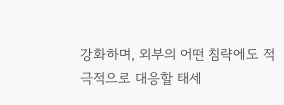강화하며, 외부의 어떤 침략에도 적극적으로 대응할 태세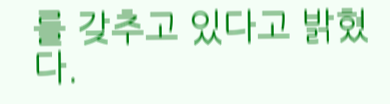를 갖추고 있다고 밝혔다.